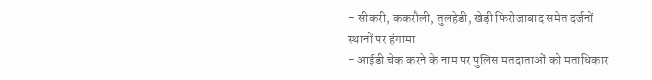- सीकरी, ककरौली, तुलहेडी, खेड़ी फिरोजाबाद समेत दर्जनों स्थानों पर हंगामा
- आईडी चेक करने के नाम पर पुलिस मतदाताओं को मताधिकार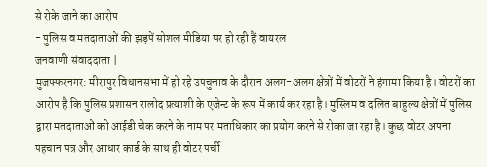से रोके जाने का आरोप
- पुलिस व मतदाताओं की झड़पें सोशल मीडिया पर हो रही हैं वायरल
जनवाणी संवाददाता |
मुजफ्फरनगर: मीरापुर विधानसभा में हो रहे उपचुनाव के दौरान अलग-अलग क्षेत्रों में वोटरों ने हंगामा किया है। वोटरों का आरोप है कि पुलिस प्रशासन रालोद प्रत्याशी के एजेन्ट के रूप में कार्य कर रहा है। मुस्लिम व दलित बाहुल्य क्षेत्रों में पुलिस द्वारा मतदाताओं को आईडी चेक करने के नाम पर मताधिकार का प्रयोग करने से रोका जा रहा है। कुछ वोटर अपना पहचान पत्र और आधार कार्ड के साथ ही वोटर पर्ची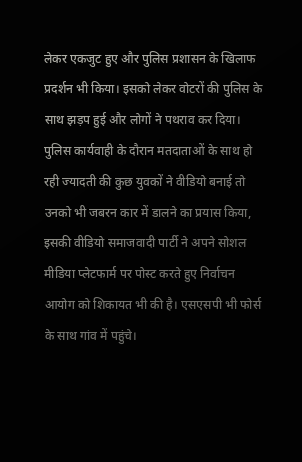लेकर एकजुट हुए और पुलिस प्रशासन के खिलाफ प्रदर्शन भी किया। इसको लेकर वोटरों की पुलिस के साथ झड़प हुई और लोगों ने पथराव कर दिया।
पुलिस कार्यवाही के दौरान मतदाताओं के साथ हो रही ज्यादती की कुछ युवकों ने वीडियो बनाई तो उनको भी जबरन कार में डालने का प्रयास किया, इसकी वीडियो समाजवादी पार्टी ने अपने सोशल मीडिया प्लेटफार्म पर पोस्ट करते हुए निर्वाचन आयोग को शिकायत भी की है। एसएसपी भी फोर्स के साथ गांव में पहुंचे।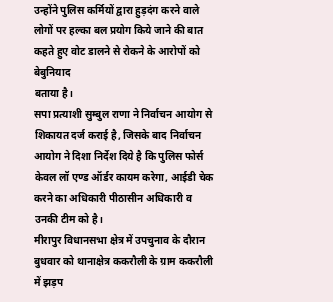उन्होंने पुलिस कर्मियों द्वारा हुड़दंग करने वाले लोगों पर हल्का बल प्रयोग किये जाने की बात कहते हुए वोट डालने से रोकने के आरोपों को बेबुनियाद
बताया है।
सपा प्रत्याशी सुम्बुल राणा ने निर्वाचन आयोग से शिकायत दर्ज कराई है, जिसके बाद निर्वाचन आयोग ने दिशा निर्देश दिये है कि पुलिस फोर्स केवल लॉ एण्ड ऑर्डर कायम करेगा, आईडी चेक करने का अधिकारी पीठासीन अधिकारी व उनकी टीम को है।
मीरापुर विधानसभा क्षेत्र में उपचुनाव के दौरान बुधवार को थानाक्षेत्र ककरौली के ग्राम ककरौली में झड़प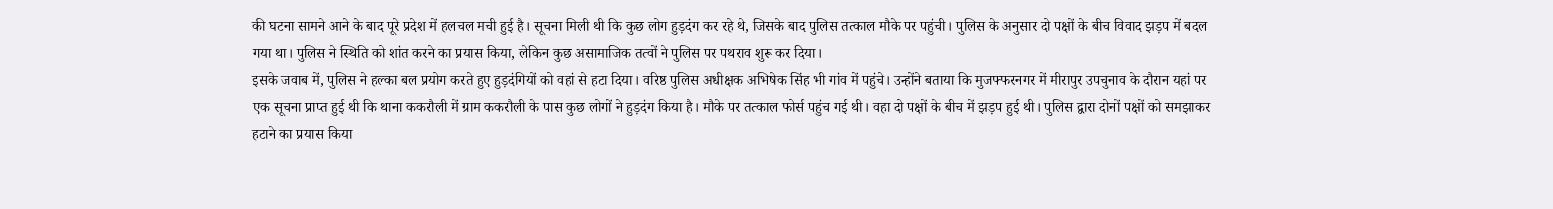की घटना सामने आने के बाद पूरे प्रदेश में हलचल मची हुई है। सूचना मिली थी कि कुछ लोग हुड़दंग कर रहे थे, जिसके बाद पुलिस तत्काल मौके पर पहुंची। पुलिस के अनुसार दो पक्षों के बीच विवाद झड़प में बदल गया था। पुलिस ने स्थिति को शांत करने का प्रयास किया, लेकिन कुछ असामाजिक तत्वों ने पुलिस पर पथराव शुरू कर दिया।
इसके जवाब में, पुलिस ने हल्का बल प्रयोग करते हुए हुड़दंगियों को वहां से हटा दिया। वरिष्ठ पुलिस अधीक्षक अभिषेक सिंह भी गांव में पहुंचे। उन्होंने बताया कि मुजफ्फरनगर में मीरापुर उपचुनाव के दौरान यहां पर एक सूचना प्राप्त हुई थी कि थाना ककरौली में ग्राम ककरौली के पास कुछ लोगों ने हुड़दंग किया है। मौके पर तत्काल फोर्स पहुंच गई थी। वहा दो पक्षों के बीच में झड़प हुई थी। पुलिस द्वारा दोनों पक्षों को समझाकर हटाने का प्रयास किया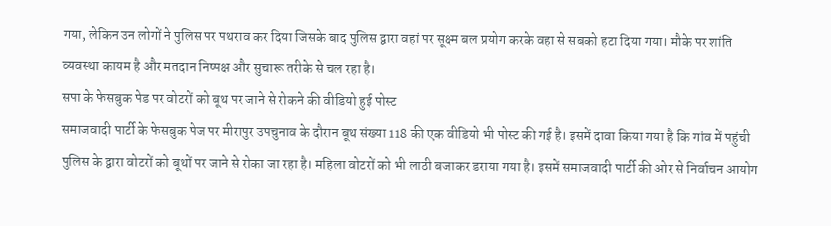गया, लेकिन उन लोगों ने पुलिस पर पथराव कर दिया जिसके बाद पुलिस द्वारा वहां पर सूक्ष्म बल प्रयोग करके वहा से सबको हटा दिया गया। मौके पर शांति व्यवस्था कायम है और मतदान निष्पक्ष और सुचारू तरीके से चल रहा है।
सपा के फेसबुक पेड पर वोटरों को बूथ पर जाने से रोकने की वीडियो हुई पोस्ट
समाजवादी पार्टी के फेसबुक पेज पर मीरापुर उपचुनाव के दौरान बूथ संख्या 118 की एक वीडियो भी पोस्ट की गई है। इसमें दावा किया गया है कि गांव में पहुंची पुलिस के द्वारा वोटरों को बूथों पर जाने से रोका जा रहा है। महिला वोटरों को भी लाठी बजाकर डराया गया है। इसमें समाजवादी पार्टी की ओर से निर्वाचन आयोग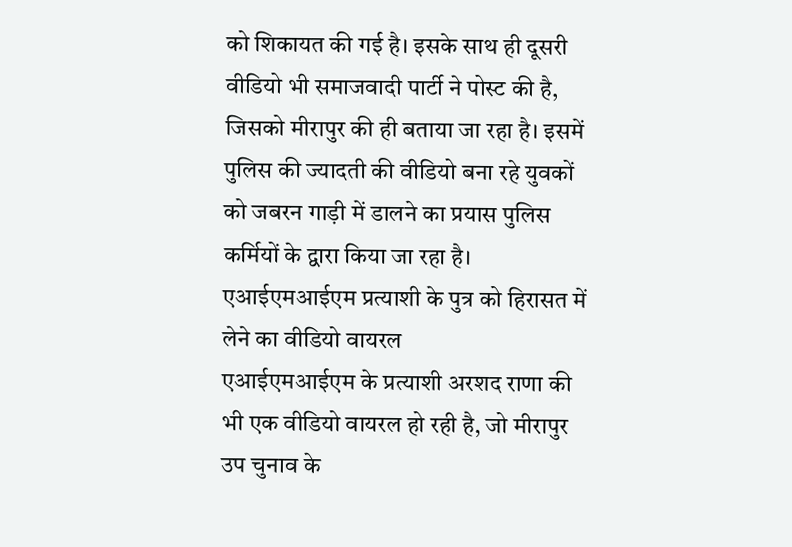को शिकायत की गई है। इसके साथ ही दूसरी वीडियो भी समाजवादी पार्टी ने पोस्ट की है, जिसको मीरापुर की ही बताया जा रहा है। इसमें पुलिस की ज्यादती की वीडियो बना रहे युवकों को जबरन गाड़ी में डालने का प्रयास पुलिस कर्मियों के द्वारा किया जा रहा है।
एआईएमआईएम प्रत्याशी के पुत्र को हिरासत में लेने का वीडियो वायरल
एआईएमआईएम के प्रत्याशी अरशद राणा की भी एक वीडियो वायरल हो रही है, जो मीरापुर उप चुनाव के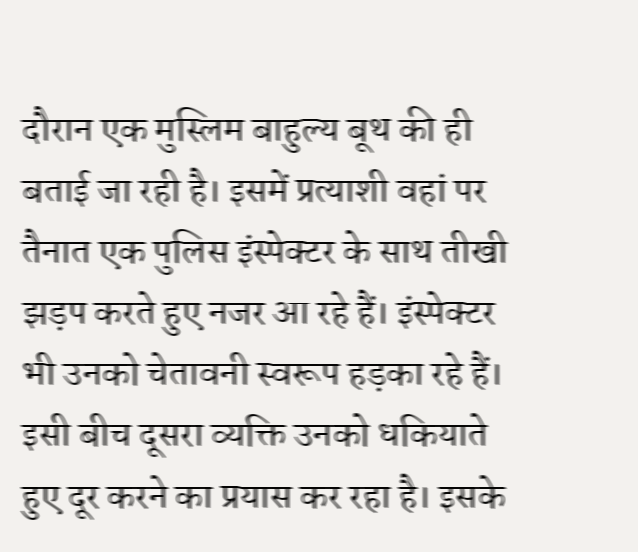दौरान एक मुस्लिम बाहुल्य बूथ की ही बताई जा रही है। इसमें प्रत्याशी वहां पर तैनात एक पुलिस इंस्पेक्टर के साथ तीखी झड़प करते हुए नजर आ रहे हैं। इंस्पेक्टर भी उनको चेतावनी स्वरूप हड़का रहे हैं। इसी बीच दूसरा व्यक्ति उनको धकियाते हुए दूर करने का प्रयास कर रहा है। इसके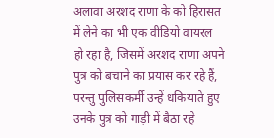अलावा अरशद राणा के को हिरासत में लेने का भी एक वीडियो वायरल हो रहा है, जिसमें अरशद राणा अपने पुत्र को बचाने का प्रयास कर रहे हैं, परन्तु पुलिसकर्मी उन्हें धकियाते हुए उनके पुत्र को गाड़ी में बैठा रहे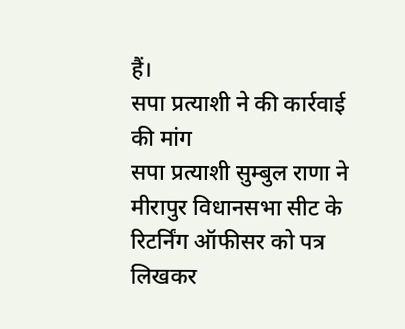हैं।
सपा प्रत्याशी ने की कार्रवाई की मांग
सपा प्रत्याशी सुम्बुल राणा ने मीरापुर विधानसभा सीट के रिटर्निंग ऑफीसर को पत्र लिखकर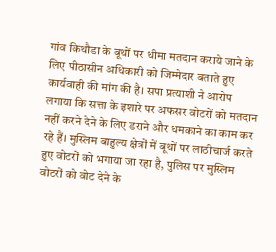गांव किथौडा के बूथों पर धीमा मतदान कराये जाने के लिए पीठासीन अधिकारी को जिम्मेदार बताते हुए कार्यवाही की मांग की है। सपा प्रत्याशी ने आरोप लगाया कि सत्ता के इशारे पर अफसर वोटरों को मतदान नहीं करने देने के लिए डराने और धमकाने का काम कर रहे हैं। मुस्लिम बाहुल्य क्षेत्रों में बूथों पर लाठीचार्ज करते हुए वोटरों को भगाया जा रहा है, पुलिस पर मुस्लिम वोटरों को वोट देने के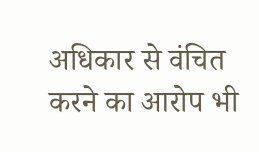अधिकार से वंचित करने का आरोप भी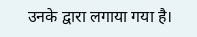उनके द्वारा लगाया गया है।